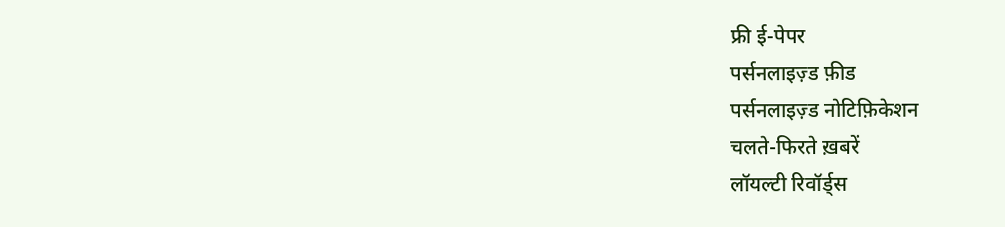फ्री ई-पेपर
पर्सनलाइज़्ड फ़ीड
पर्सनलाइज़्ड नोटिफ़िकेशन
चलते-फिरते ख़बरें
लॉयल्टी रिवॉर्ड्स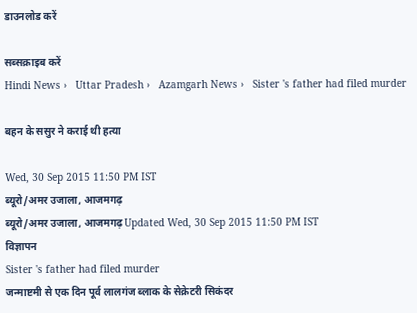डाउनलोड करें

सब्सक्राइब करें
Hindi News ›   Uttar Pradesh ›   Azamgarh News ›   Sister 's father had filed murder

बहन के ससुर ने कराई थी हत्या

Wed, 30 Sep 2015 11:50 PM IST
ब्यूरो/अमर उजाला, आजमगढ़
ब्यूरो/अमर उजाला, आजमगढ़ Updated Wed, 30 Sep 2015 11:50 PM IST
विज्ञापन
Sister 's father had filed murder
जन्माष्टमी से एक दिन पूर्व लालगंज ब्लाक के सेक्रेटरी सिकंदर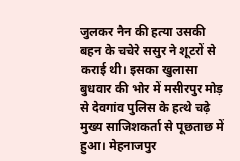जुलकर नैन की हत्या उसकी बहन के चचेरे ससुर ने शूटरों से कराई थी। इसका खुलासा बुधवार की भोर में मसीरपुर मोड़ से देवगांव पुलिस के हत्थे चढ़े मुख्य साजिशकर्ता से पूछताछ में हुआ। मेहनाजपुर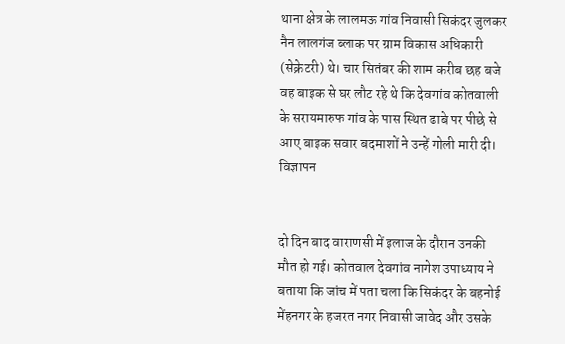थाना क्षेत्र के लालमऊ गांव निवासी सिकंदर जुलकर नैन लालगंज ब्लाक पर ग्राम विकास अधिकारी (सेक्रेटरी) थे। चार सितंबर की शाम करीब छह बजे वह बाइक से घर लौट रहे थे कि देवगांव कोतवाली के सरायमारुफ गांव के पास स्थित ढाबे पर पीछे से आए बाइक सवार बदमाशों ने उन्हें गोली मारी दी।
विज्ञापन


दो दिन बाद वाराणसी में इलाज के दौरान उनकी मौत हो गई। कोतवाल देवगांव नागेश उपाध्याय ने बताया कि जांच में पता चला कि सिकंदर के बहनोई मेंहनगर के हजरत नगर निवासी जावेद और उसके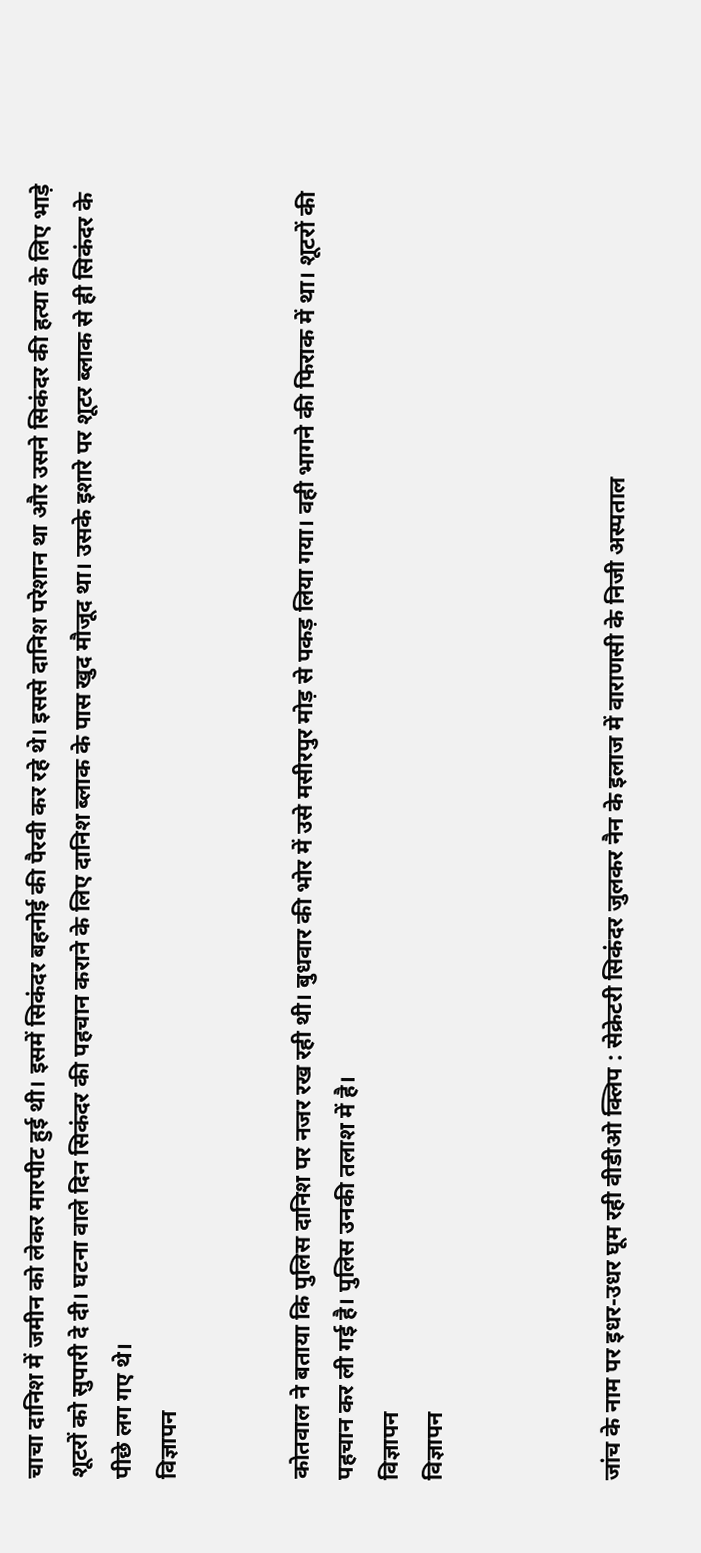चाचा दानिश में जमीन को लेकर मारपीट हुई थी। इसमें सिकंदर बहनोई की पैरवी कर रहे थे। इससे दानिश परेशान था और उसने सिकंदर की हत्या के लिए भाड़े शूटरों को सुपारी दे दी। घटना वाले दिन सिकंदर की पहचान कराने के लिए दानिश ब्लाक के पास खुद मौजूद था। उसके इशारे पर शूटर ब्लाक से ही सिकंदर के पीछे लग गए थे।
विज्ञापन


कोतवाल ने बताया कि पुलिस दानिश पर नजर रख रही थी। बुधवार की भोर में उसे मसीरपुर मोड़ से पकड़ लिया गया। वही भागने की फिराक में था। शूटरों की पहचान कर ली गई है। पुलिस उनकी तलाश में है।
विज्ञापन
विज्ञापन



जांच के नाम पर इधर-उधर घूम रही वीडीओ क्लिप : सेक्रेटरी सिकंदर जुलकर नैन के इलाज में वाराणसी के निजी अस्पताल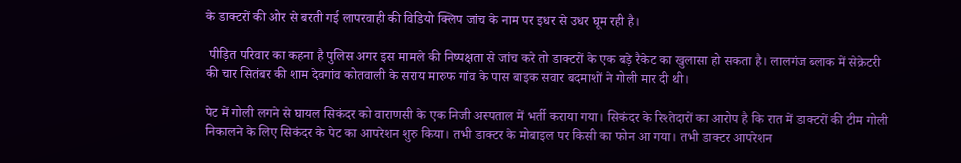के डाक्टरों की ओर से बरती गई लापरवाही की विडियो क्लिप जांच के नाम पर इधर से उधर घूम रही है।

 पीड़ित परिवार का कहना है पुलिस अगर इस मामले की निष्पक्षता से जांच करे तो डाक्टरों के एक बड़े रैकेट का खुलासा हो सकता है। लालगंज ब्लाक में सेक्रेटरी की चार सितंबर की शाम देवगांव कोतवाली के सराय मारुफ गांव के पास बाइक सवार बदमाशों ने गोली मार दी थी।

पेट में गोली लगने से घायल सिकंदर को वाराणसी के एक निजी अस्पताल में भर्ती कराया गया। सिकंदर के रिश्तेदारों का आरोप है कि रात में डाक्टरों की टीम गोली निकालने के लिए सिकंदर के पेट का आपरेशन शुरु किया। तभी डाक्टर के मोबाइल पर किसी का फोन आ गया। तभी डाक्टर आपरेशन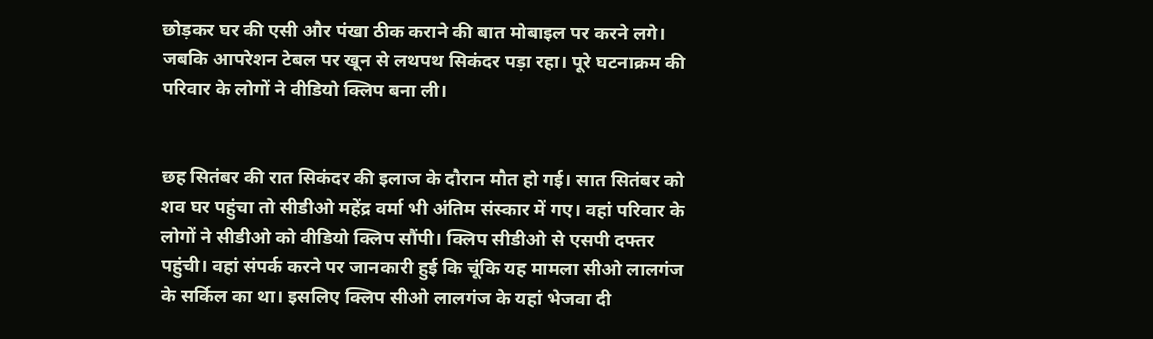छोड़कर घर की एसी और पंखा ठीक कराने की बात मोबाइल पर करने लगे। जबकि आपरेशन टेबल पर खून से लथपथ सिकंदर पड़ा रहा। पूरे घटनाक्रम की परिवार के लोगों ने वीडियो क्लिप बना ली।


छह सितंबर की रात सिकंदर की इलाज के दौरान मौत हो गई। सात सितंबर को शव घर पहुंचा तो सीडीओ महेंद्र वर्मा भी अंतिम संस्कार में गए। वहां परिवार के लोगों ने सीडीओ को वीडियो क्लिप सौंपी। क्लिप सीडीओ से एसपी दफ्तर पहुंची। वहां संपर्क करने पर जानकारी हुई कि चूंकि यह मामला सीओ लालगंज के सर्किल का था। इसलिए क्लिप सीओ लालगंज के यहां भेजवा दी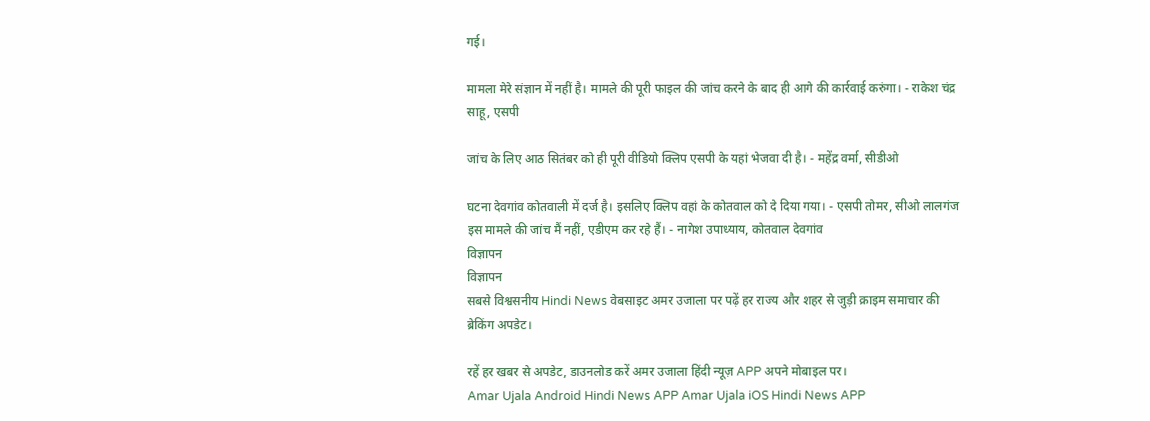गई।

मामला मेरे संज्ञान में नहीं है। मामले की पूरी फाइल की जांच करने के बाद ही आगे की कार्रवाई करुंगा। - राकेश चंद्र साहू, एसपी

जांच के लिए आठ सितंबर को ही पूरी वीडियो क्लिप एसपी के यहां भेजवा दी है। - महेंद्र वर्मा, सीडीओ

घटना देवगांव कोतवाली में दर्ज है। इसलिए क्लिप वहां के कोतवाल को दे दिया गया। - एसपी तोमर, सीओ लालगंज
इस मामले की जांच मैं नहीं, एडीएम कर रहे हैं। - नागेश उपाध्याय, कोतवाल देवगांव
विज्ञापन
विज्ञापन
सबसे विश्वसनीय Hindi News वेबसाइट अमर उजाला पर पढ़ें हर राज्य और शहर से जुड़ी क्राइम समाचार की
ब्रेकिंग अपडेट।

रहें हर खबर से अपडेट, डाउनलोड करें अमर उजाला हिंदी न्यूज़ APP अपने मोबाइल पर।
Amar Ujala Android Hindi News APP Amar Ujala iOS Hindi News APP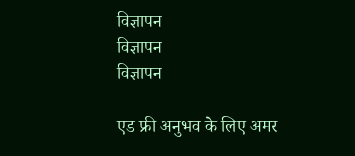विज्ञापन
विज्ञापन
विज्ञापन

एड फ्री अनुभव के लिए अमर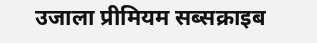उजाला प्रीमियम सब्सक्राइब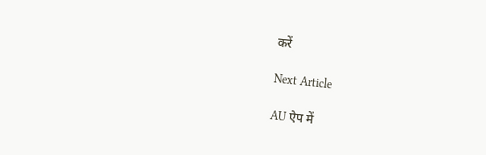करें

Next Article

AU ऐप में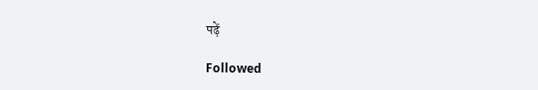पढ़ें

Followed